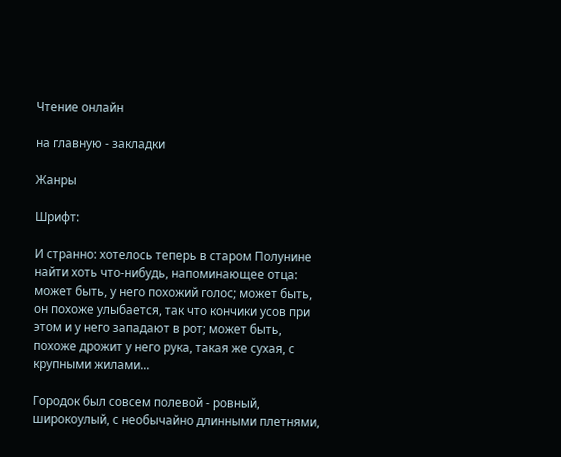Чтение онлайн

на главную - закладки

Жанры

Шрифт:

И странно: хотелось теперь в старом Полунине найти хоть что-нибудь, напоминающее отца: может быть, у него похожий голос; может быть, он похоже улыбается, так что кончики усов при этом и у него западают в рот; может быть, похоже дрожит у него рука, такая же сухая, с крупными жилами...

Городок был совсем полевой - ровный, широкоулый, с необычайно длинными плетнями,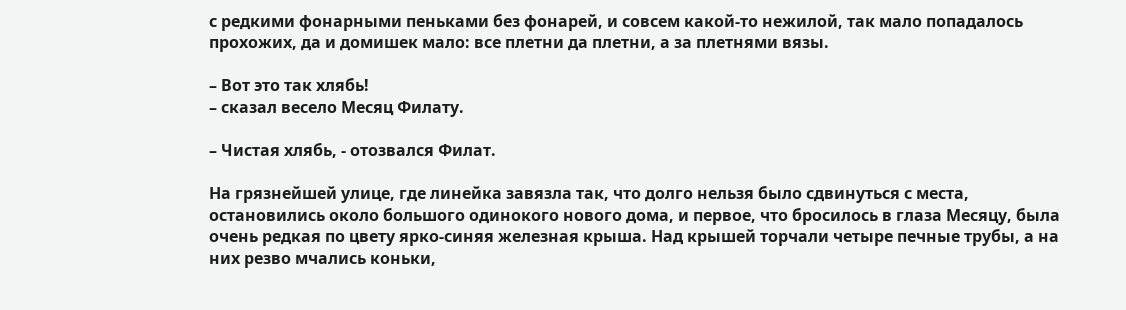с редкими фонарными пеньками без фонарей, и совсем какой-то нежилой, так мало попадалось прохожих, да и домишек мало: все плетни да плетни, а за плетнями вязы.

– Вот это так хлябь!
– сказал весело Месяц Филату.

– Чистая хлябь, - отозвался Филат.

На грязнейшей улице, где линейка завязла так, что долго нельзя было сдвинуться с места, остановились около большого одинокого нового дома, и первое, что бросилось в глаза Месяцу, была очень редкая по цвету ярко-синяя железная крыша. Над крышей торчали четыре печные трубы, а на них резво мчались коньки,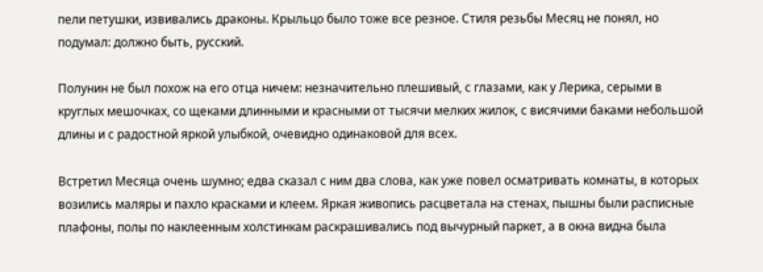пели петушки, извивались драконы. Крыльцо было тоже все резное. Стиля резьбы Месяц не понял, но подумал: должно быть, русский.

Полунин не был похож на его отца ничем: незначительно плешивый, с глазами, как у Лерика, серыми в круглых мешочках, со щеками длинными и красными от тысячи мелких жилок, с висячими баками небольшой длины и с радостной яркой улыбкой, очевидно одинаковой для всех.

Встретил Месяца очень шумно; едва сказал с ним два слова, как уже повел осматривать комнаты, в которых возились маляры и пахло красками и клеем. Яркая живопись расцветала на стенах, пышны были расписные плафоны, полы по наклеенным холстинкам раскрашивались под вычурный паркет, а в окна видна была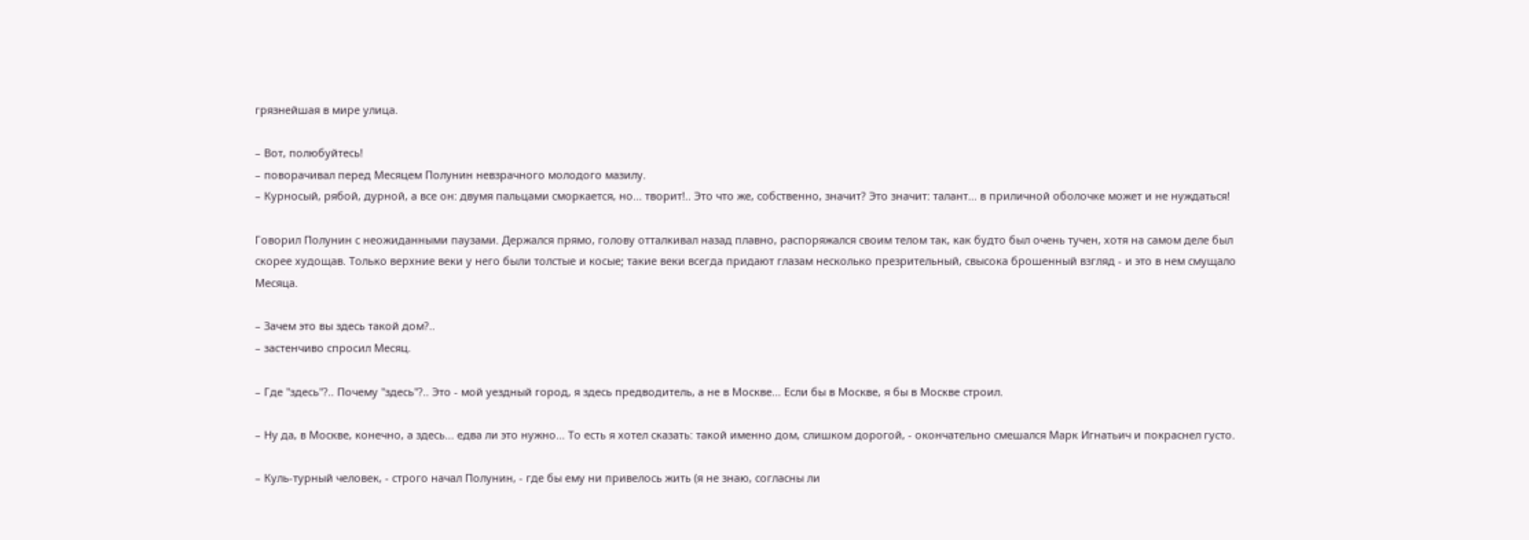грязнейшая в мире улица.

– Вот, полюбуйтесь!
– поворачивал перед Месяцем Полунин невзрачного молодого мазилу.
– Курносый, рябой, дурной, а все он: двумя пальцами сморкается, но... творит!.. Это что же, собственно, значит? Это значит: талант... в приличной оболочке может и не нуждаться!

Говорил Полунин с неожиданными паузами. Держался прямо, голову отталкивал назад плавно, распоряжался своим телом так, как будто был очень тучен, хотя на самом деле был скорее худощав. Только верхние веки у него были толстые и косые; такие веки всегда придают глазам несколько презрительный, свысока брошенный взгляд - и это в нем смущало Месяца.

– Зачем это вы здесь такой дом?..
– застенчиво спросил Месяц.

– Где "здесь"?.. Почему "здесь"?.. Это - мой уездный город, я здесь предводитель, а не в Москве... Если бы в Москве, я бы в Москве строил.

– Ну да, в Москве, конечно, а здесь... едва ли это нужно... То есть я хотел сказать: такой именно дом, слишком дорогой, - окончательно смешался Марк Игнатьич и покраснел густо.

– Куль-турный человек, - строго начал Полунин, - где бы ему ни привелось жить (я не знаю, согласны ли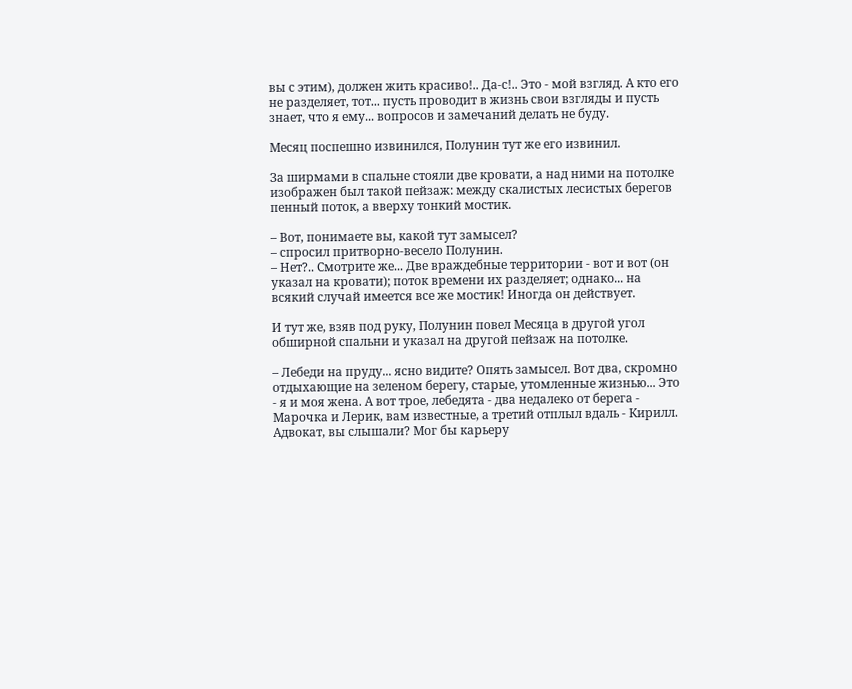вы с этим), должен жить красиво!.. Да-с!.. Это - мой взгляд. А кто его не разделяет, тот... пусть проводит в жизнь свои взгляды и пусть знает, что я ему... вопросов и замечаний делать не буду.

Месяц поспешно извинился, Полунин тут же его извинил.

За ширмами в спальне стояли две кровати, а над ними на потолке изображен был такой пейзаж: между скалистых лесистых берегов пенный поток, а вверху тонкий мостик.

– Вот, понимаете вы, какой тут замысел?
– спросил притворно-весело Полунин.
– Нет?.. Смотрите же... Две враждебные территории - вот и вот (он указал на кровати); поток времени их разделяет; однако... на всякий случай имеется все же мостик! Иногда он действует.

И тут же, взяв под руку, Полунин повел Месяца в другой угол обширной спальни и указал на другой пейзаж на потолке.

– Лебеди на пруду... ясно видите? Опять замысел. Вот два, скромно отдыхающие на зеленом берегу, старые, утомленные жизнью... Это - я и моя жена. А вот трое, лебедята - два недалеко от берега - Марочка и Лерик, вам известные, а третий отплыл вдаль - Кирилл. Адвокат, вы слышали? Мог бы карьеру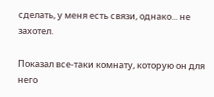сделать, у меня есть связи, однако... не захотел.

Показал все-таки комнату, которую он для него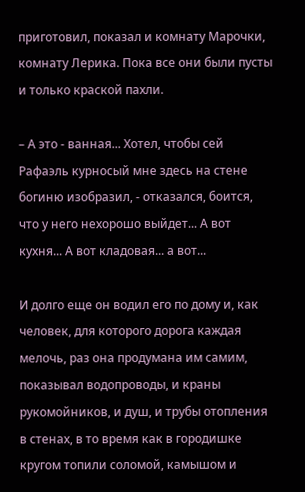приготовил, показал и комнату Марочки, комнату Лерика. Пока все они были пусты и только краской пахли.

– А это - ванная... Хотел, чтобы сей Рафаэль курносый мне здесь на стене богиню изобразил, - отказался, боится, что у него нехорошо выйдет... А вот кухня... А вот кладовая... а вот...

И долго еще он водил его по дому и, как человек, для которого дорога каждая мелочь, раз она продумана им самим, показывал водопроводы, и краны рукомойников, и душ, и трубы отопления в стенах, в то время как в городишке кругом топили соломой, камышом и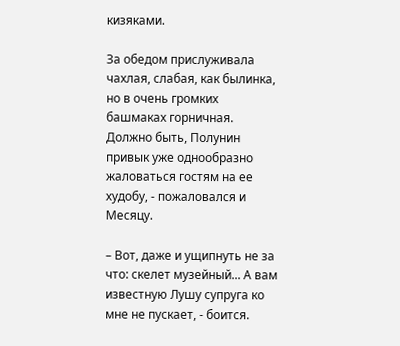кизяками.

За обедом прислуживала чахлая, слабая, как былинка, но в очень громких башмаках горничная. Должно быть, Полунин привык уже однообразно жаловаться гостям на ее худобу, - пожаловался и Месяцу.

– Вот, даже и ущипнуть не за что: скелет музейный... А вам известную Лушу супруга ко мне не пускает, - боится.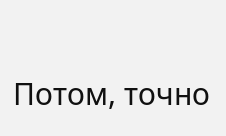Потом, точно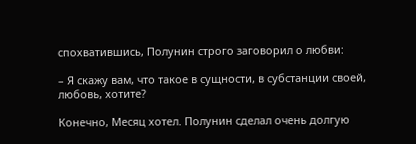спохватившись, Полунин строго заговорил о любви:

– Я скажу вам, что такое в сущности, в субстанции своей, любовь, хотите?

Конечно, Месяц хотел. Полунин сделал очень долгую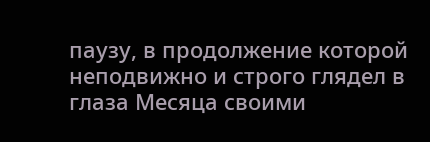паузу, в продолжение которой неподвижно и строго глядел в глаза Месяца своими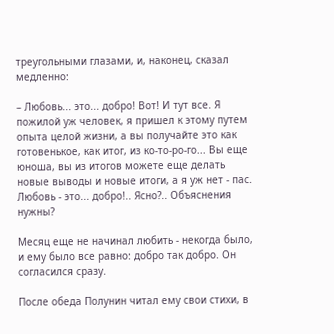треугольными глазами, и, наконец, сказал медленно:

– Любовь... это... добро! Вот! И тут все. Я пожилой уж человек, я пришел к этому путем опыта целой жизни, а вы получайте это как готовенькое, как итог, из ко-то-ро-го... Вы еще юноша, вы из итогов можете еще делать новые выводы и новые итоги, а я уж нет - пас. Любовь - это... добро!.. Ясно?.. Объяснения нужны?

Месяц еще не начинал любить - некогда было, и ему было все равно: добро так добро. Он согласился сразу.

После обеда Полунин читал ему свои стихи, в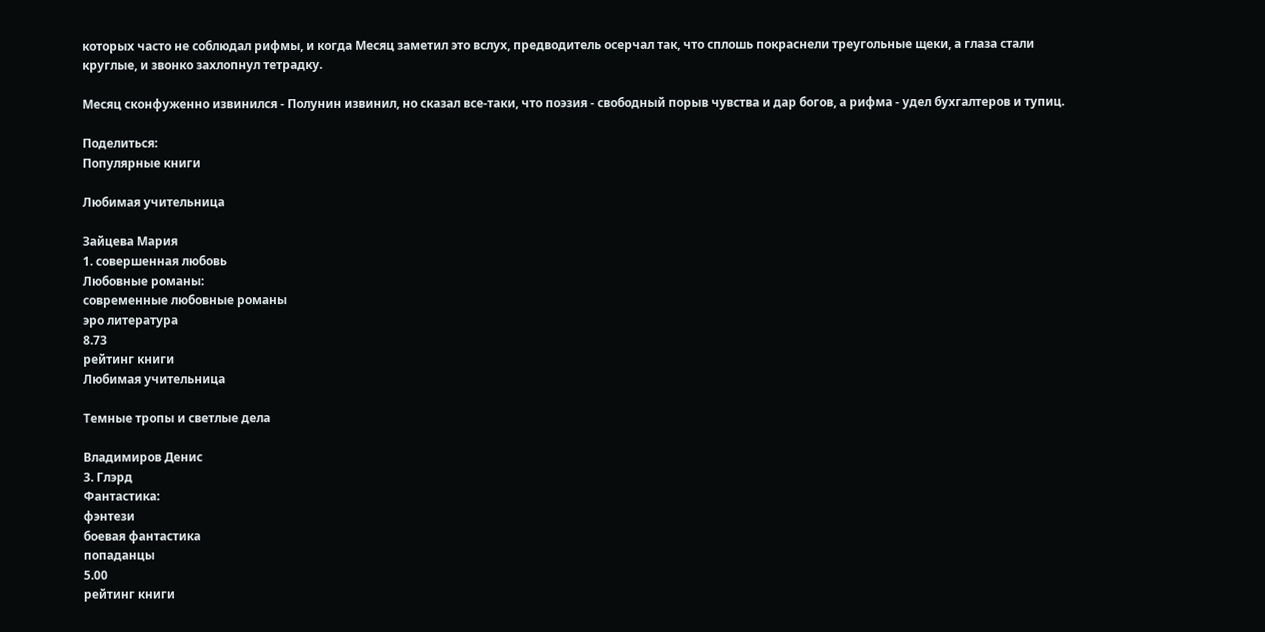которых часто не соблюдал рифмы, и когда Месяц заметил это вслух, предводитель осерчал так, что сплошь покраснели треугольные щеки, а глаза стали круглые, и звонко захлопнул тетрадку.

Месяц сконфуженно извинился - Полунин извинил, но сказал все-таки, что поэзия - свободный порыв чувства и дар богов, а рифма - удел бухгалтеров и тупиц.

Поделиться:
Популярные книги

Любимая учительница

Зайцева Мария
1. совершенная любовь
Любовные романы:
современные любовные романы
эро литература
8.73
рейтинг книги
Любимая учительница

Темные тропы и светлые дела

Владимиров Денис
3. Глэрд
Фантастика:
фэнтези
боевая фантастика
попаданцы
5.00
рейтинг книги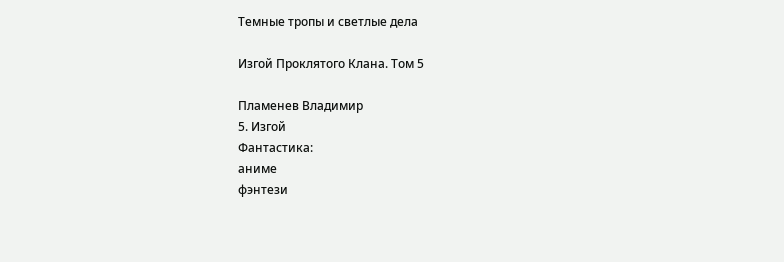Темные тропы и светлые дела

Изгой Проклятого Клана. Том 5

Пламенев Владимир
5. Изгой
Фантастика:
аниме
фэнтези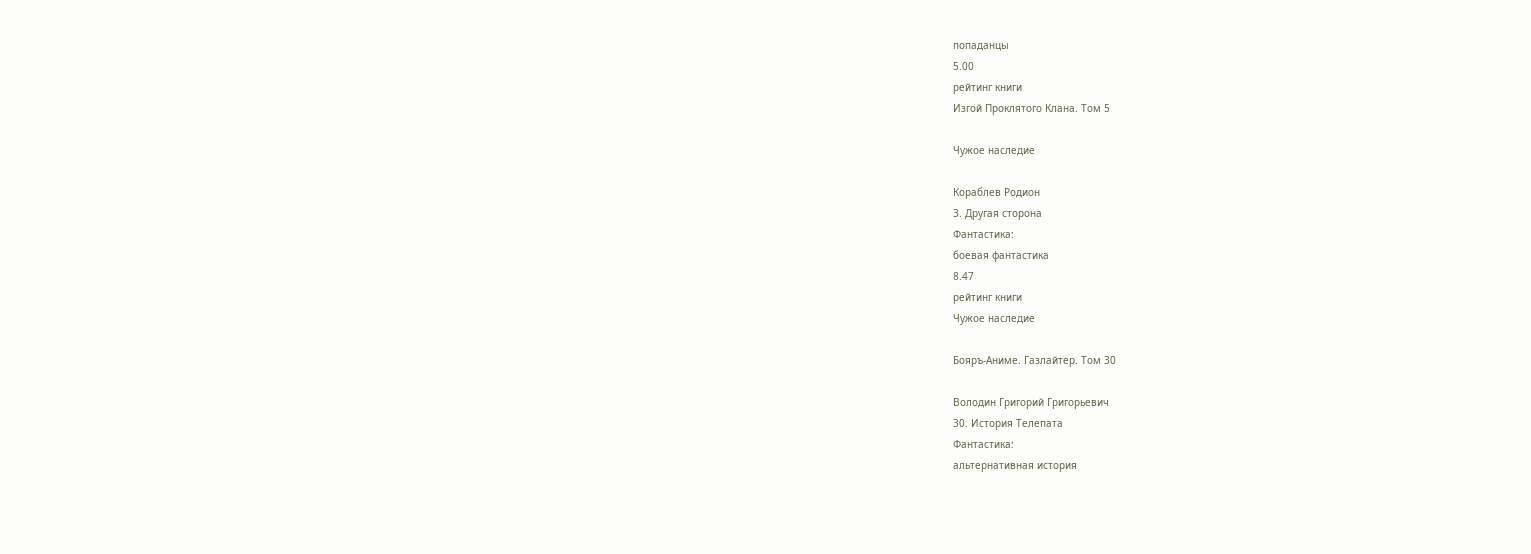попаданцы
5.00
рейтинг книги
Изгой Проклятого Клана. Том 5

Чужое наследие

Кораблев Родион
3. Другая сторона
Фантастика:
боевая фантастика
8.47
рейтинг книги
Чужое наследие

Бояръ-Аниме. Газлайтер. Том 30

Володин Григорий Григорьевич
30. История Телепата
Фантастика:
альтернативная история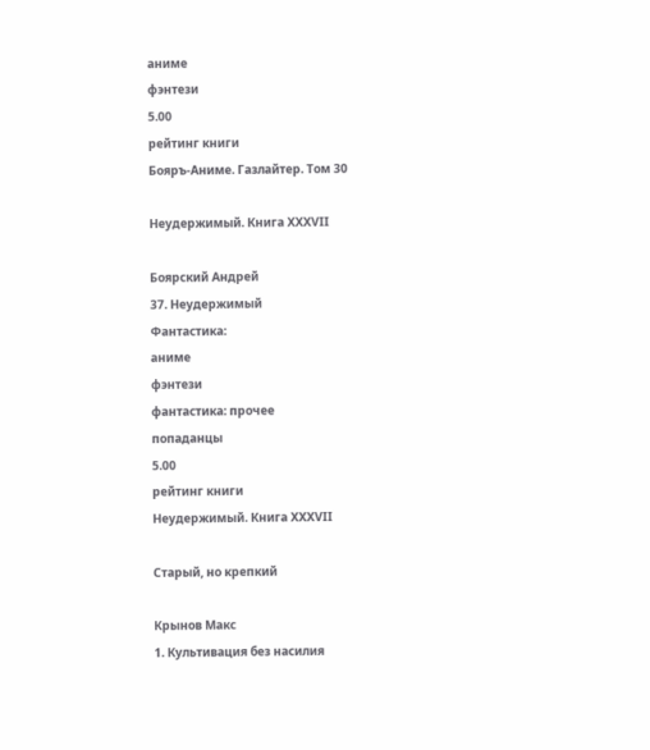аниме
фэнтези
5.00
рейтинг книги
Бояръ-Аниме. Газлайтер. Том 30

Неудержимый. Книга XXXVII

Боярский Андрей
37. Неудержимый
Фантастика:
аниме
фэнтези
фантастика: прочее
попаданцы
5.00
рейтинг книги
Неудержимый. Книга XXXVII

Старый, но крепкий

Крынов Макс
1. Культивация без насилия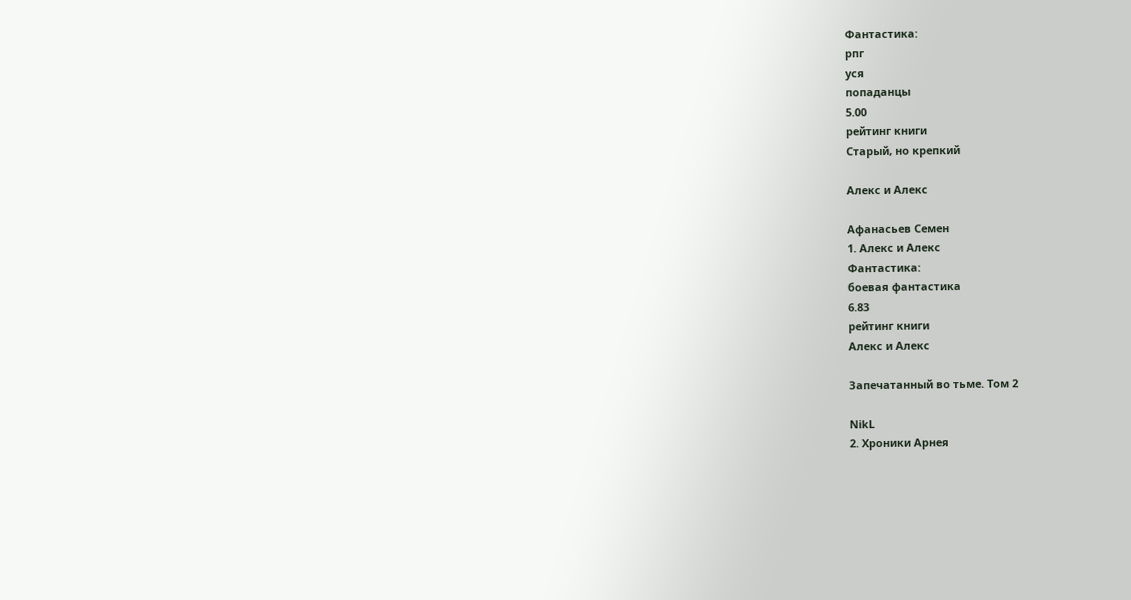Фантастика:
рпг
уся
попаданцы
5.00
рейтинг книги
Старый, но крепкий

Алекс и Алекс

Афанасьев Семен
1. Алекс и Алекс
Фантастика:
боевая фантастика
6.83
рейтинг книги
Алекс и Алекс

Запечатанный во тьме. Том 2

NikL
2. Хроники Арнея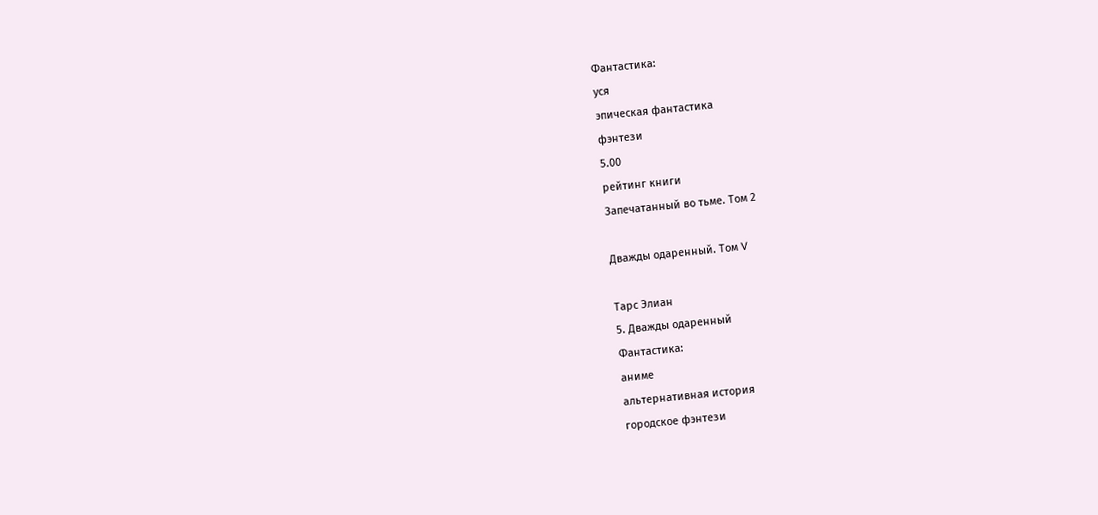Фантастика:
уся
эпическая фантастика
фэнтези
5.00
рейтинг книги
Запечатанный во тьме. Том 2

Дважды одаренный. Том V

Тарс Элиан
5. Дважды одаренный
Фантастика:
аниме
альтернативная история
городское фэнтези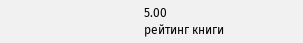5.00
рейтинг книги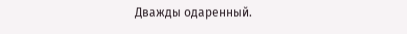Дважды одаренный.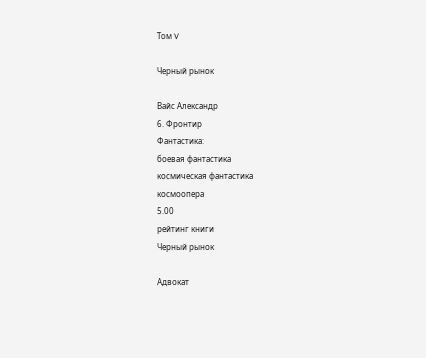Том V

Черный рынок

Вайс Александр
6. Фронтир
Фантастика:
боевая фантастика
космическая фантастика
космоопера
5.00
рейтинг книги
Черный рынок

Адвокат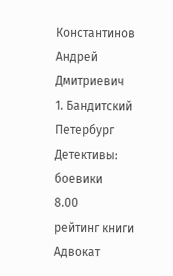Константинов Андрей Дмитриевич
1. Бандитский Петербург
Детективы:
боевики
8.00
рейтинг книги
Адвокат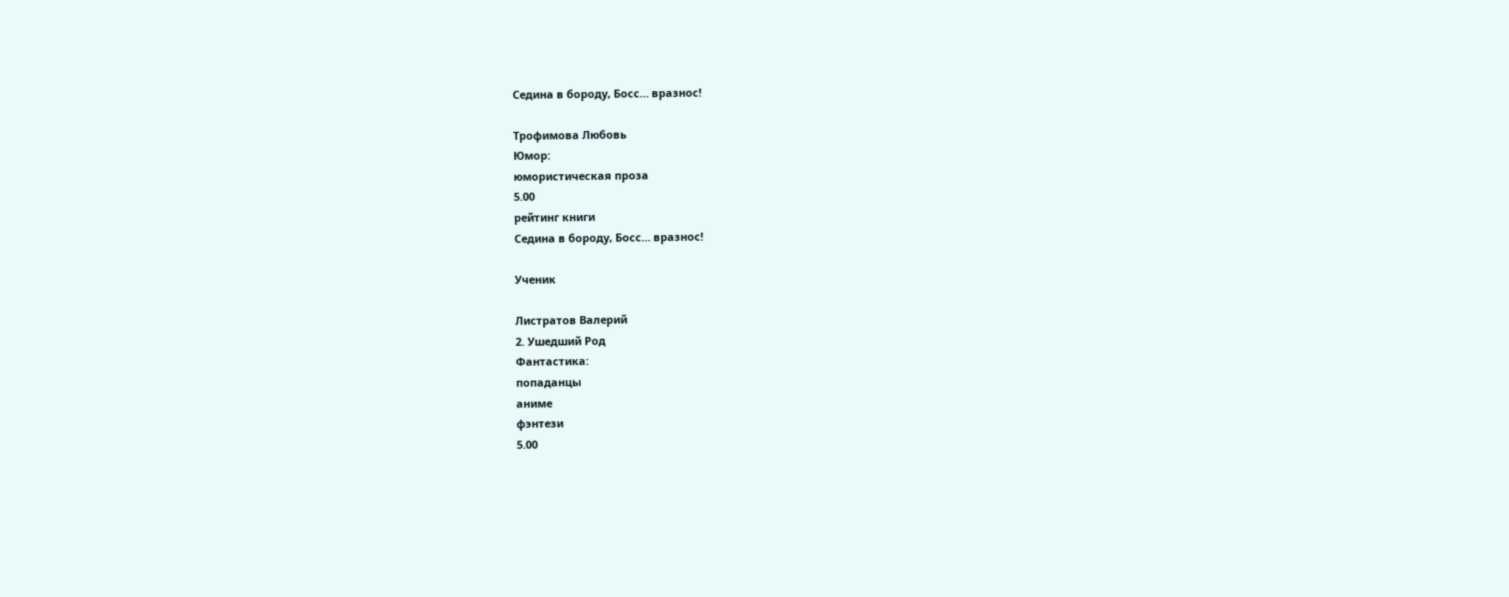Седина в бороду, Босс… вразнос!

Трофимова Любовь
Юмор:
юмористическая проза
5.00
рейтинг книги
Седина в бороду, Босс… вразнос!

Ученик

Листратов Валерий
2. Ушедший Род
Фантастика:
попаданцы
аниме
фэнтези
5.00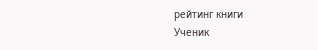рейтинг книги
Ученик